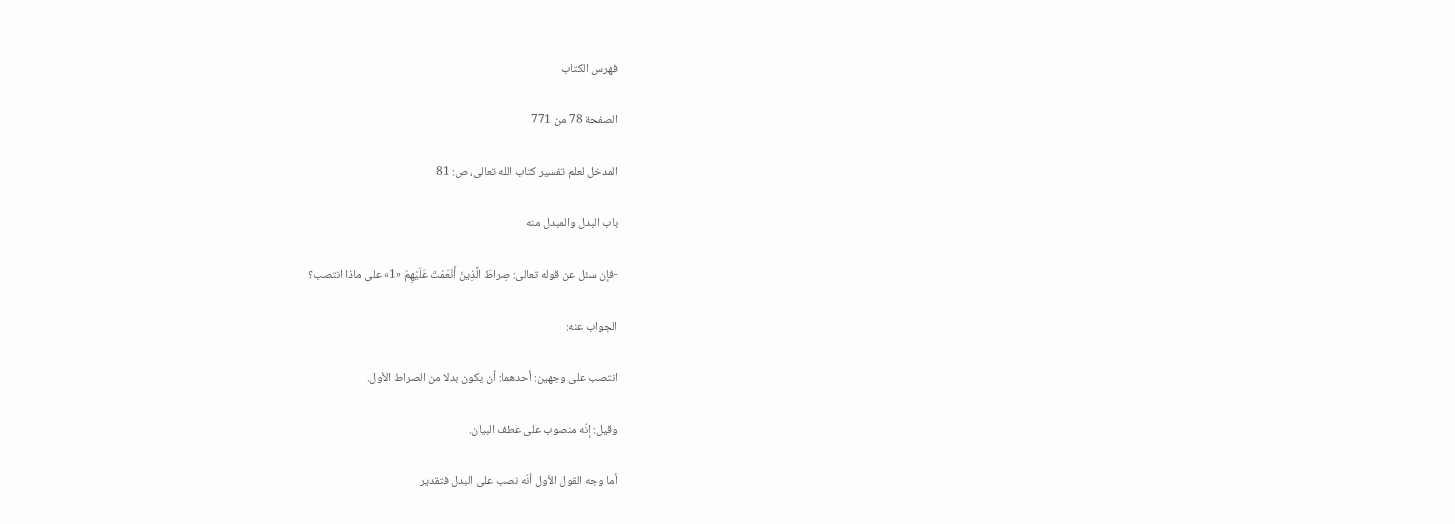فهرس الكتاب

الصفحة 78 من 771

المدخل لعلم تفسير كتاب الله تعالى، ص: 81

باب البدل والمبدل منه

-فإن سئل عن قوله تعالى: صِراطَ الَّذِينَ أَنْعَمْتَ عَلَيْهِمْ «1» على ماذا انتصب؟

الجواب عنه:

انتصب على وجهين: أحدهما: أن يكون بدلا من الصراط الأول.

وقيل: إنّه منصوب على عطف البيان.

أما وجه القول الأول أنّه نصب على البدل فتقدير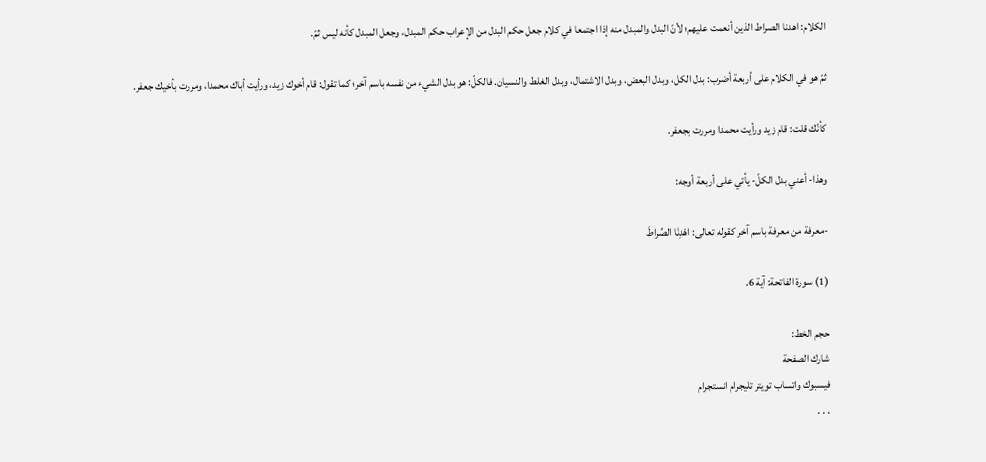الكلام: اهدنا الصراط الذين أنعمت عليهم؛ لأنّ البدل والمبدل منه إذا اجتمعا في كلام جعل حكم البدل من الإعراب حكم المبدل، وجعل المبدل كأنه ليس ثمّ.

ثمّ هو في الكلام على أربعة أضرب: بدل الكل، وبدل البعض، وبدل الاشتمال، وبدل الغلط والنسيان. فالكلّ: هو بدل الشيء من نفسه باسم آخر؛ كما تقول: قام أخوك زيد، ورأيت أباك محمدا، ومررت بأخيك جعفر.

كأنّك قلت: قام زيد ورأيت محمدا ومررت بجعفر.

وهذا- أعني بدل الكلّ- يأتي على أربعة أوجه:

-معرفة من معرفة باسم آخر كقوله تعالى: اهْدِنَا الصِّراطَ

(1) سورة الفاتحة: آية 6.

حجم الخط:
شارك الصفحة
فيسبوك واتساب تويتر تليجرام انستجرام
. . .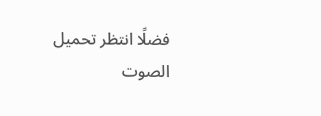فضلًا انتظر تحميل الصوت